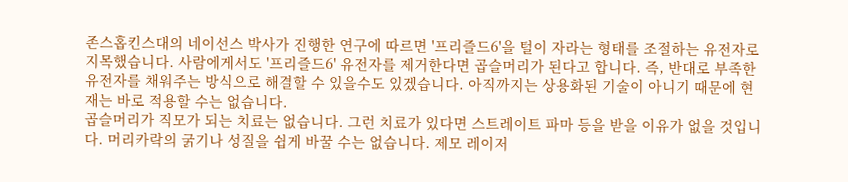존스홉킨스대의 네이선스 박사가 진행한 연구에 따르면 '프리즐드6'을 털이 자라는 형태를 조절하는 유전자로 지목했습니다. 사람에게서도 '프리즐드6' 유전자를 제거한다면 곱슬머리가 된다고 합니다. 즉, 반대로 부족한 유전자를 채워주는 방식으로 해결할 수 있을수도 있겠습니다. 아직까지는 상용화된 기술이 아니기 때문에 현재는 바로 적용할 수는 없습니다.
곱슬머리가 직모가 되는 치료는 없습니다. 그런 치료가 있다면 스트레이트 파마 등을 받을 이유가 없을 것입니다. 머리카락의 굵기나 성질을 쉽게 바꿀 수는 없습니다. 제모 레이저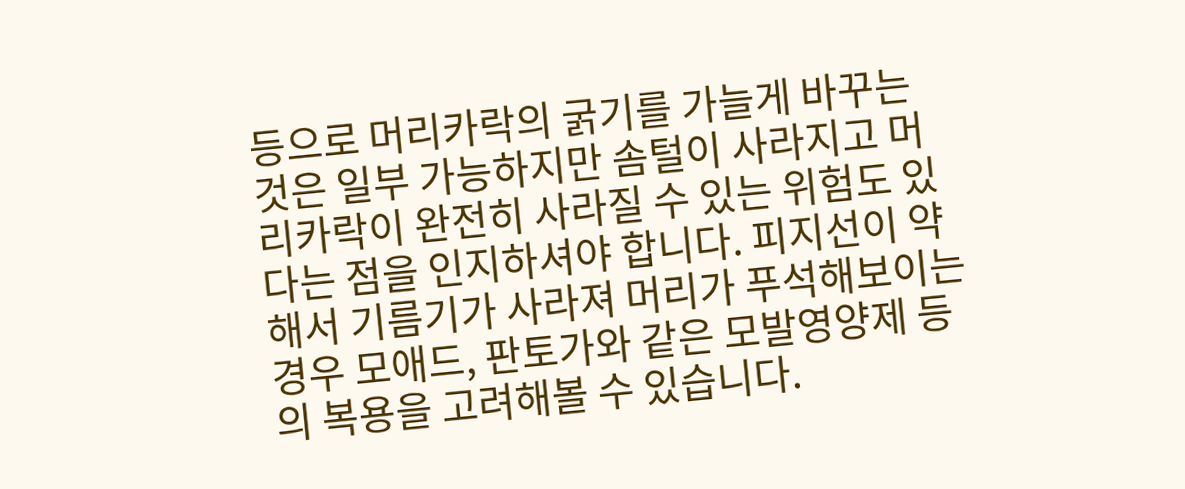등으로 머리카락의 굵기를 가늘게 바꾸는 것은 일부 가능하지만 솜털이 사라지고 머리카락이 완전히 사라질 수 있는 위험도 있다는 점을 인지하셔야 합니다. 피지선이 약해서 기름기가 사라져 머리가 푸석해보이는 경우 모애드, 판토가와 같은 모발영양제 등의 복용을 고려해볼 수 있습니다.